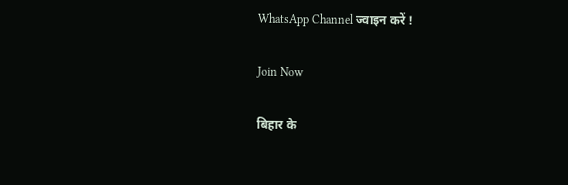WhatsApp Channel ज्वाइन करें !

Join Now

बिहार के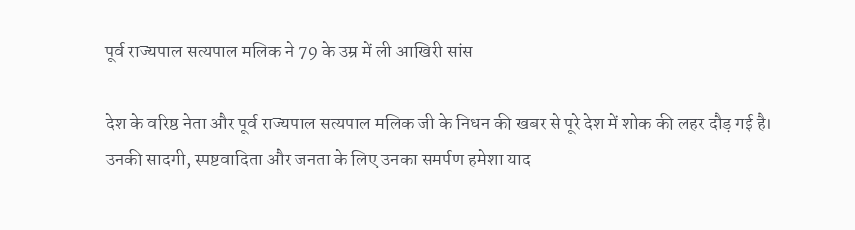पूर्व राज्यपाल सत्यपाल मलिक ने 79 के उम्र में ली आखिरी सांस

देश के वरिष्ठ नेता और पूर्व राज्यपाल सत्यपाल मलिक जी के निधन की खबर से पूरे देश में शोक की लहर दौड़ गई है।
उनकी सादगी, स्पष्टवादिता और जनता के लिए उनका समर्पण हमेशा याद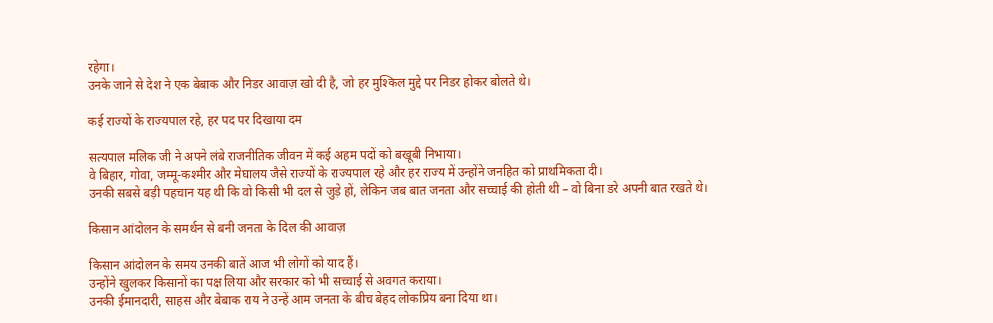रहेगा।
उनके जाने से देश ने एक बेबाक और निडर आवाज़ खो दी है, जो हर मुश्किल मुद्दे पर निडर होकर बोलते थे।

कई राज्यों के राज्यपाल रहे, हर पद पर दिखाया दम

सत्यपाल मलिक जी ने अपने लंबे राजनीतिक जीवन में कई अहम पदों को बखूबी निभाया।
वे बिहार, गोवा, जम्मू-कश्मीर और मेघालय जैसे राज्यों के राज्यपाल रहे और हर राज्य में उन्होंने जनहित को प्राथमिकता दी।
उनकी सबसे बड़ी पहचान यह थी कि वो किसी भी दल से जुड़े हों, लेकिन जब बात जनता और सच्चाई की होती थी – वो बिना डरे अपनी बात रखते थे।

किसान आंदोलन के समर्थन से बनी जनता के दिल की आवाज़

किसान आंदोलन के समय उनकी बातें आज भी लोगों को याद हैं।
उन्होंने खुलकर किसानों का पक्ष लिया और सरकार को भी सच्चाई से अवगत कराया।
उनकी ईमानदारी, साहस और बेबाक राय ने उन्हें आम जनता के बीच बेहद लोकप्रिय बना दिया था।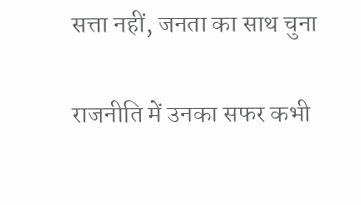सत्ता नहीं, जनता का साथ चुना

राजनीति में उनका सफर कभी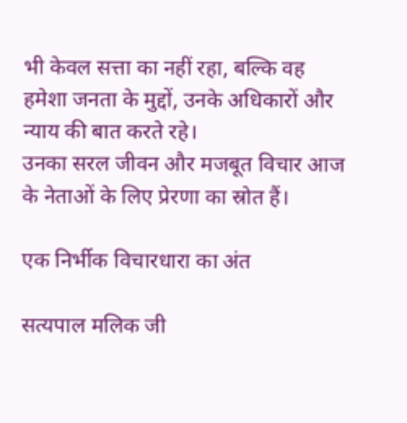भी केवल सत्ता का नहीं रहा, बल्कि वह हमेशा जनता के मुद्दों, उनके अधिकारों और न्याय की बात करते रहे।
उनका सरल जीवन और मजबूत विचार आज के नेताओं के लिए प्रेरणा का स्रोत हैं।

एक निर्भीक विचारधारा का अंत

सत्यपाल मलिक जी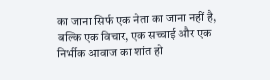का जाना सिर्फ एक नेता का जाना नहीं है, बल्कि एक विचार, एक सच्चाई और एक निर्भीक आवाज का शांत हो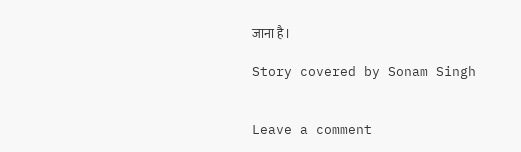जाना है।

Story covered by Sonam Singh


Leave a comment